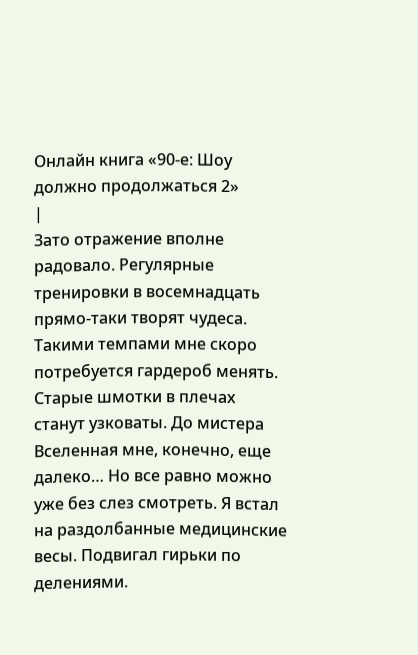Онлайн книга «90-е: Шоу должно продолжаться 2»
|
Зато отражение вполне радовало. Регулярные тренировки в восемнадцать прямо-таки творят чудеса. Такими темпами мне скоро потребуется гардероб менять. Старые шмотки в плечах станут узковаты. До мистера Вселенная мне, конечно, еще далеко… Но все равно можно уже без слез смотреть. Я встал на раздолбанные медицинские весы. Подвигал гирьки по делениями.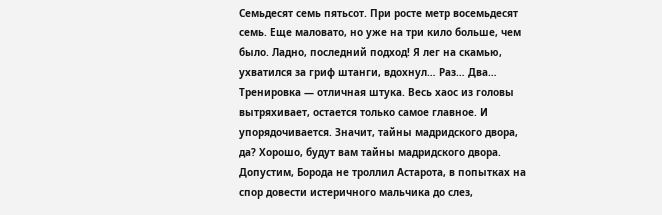Семьдесят семь пятьсот. При росте метр восемьдесят семь. Еще маловато, но уже на три кило больше, чем было. Ладно, последний подход! Я лег на скамью, ухватился за гриф штанги, вдохнул… Раз… Два… Тренировка — отличная штука. Весь хаос из головы вытряхивает, остается только самое главное. И упорядочивается. Значит, тайны мадридского двора, да? Хорошо, будут вам тайны мадридского двора. Допустим, Борода не троллил Астарота, в попытках на спор довести истеричного мальчика до слез,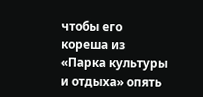чтобы его кореша из «Парка культуры и отдыха» опять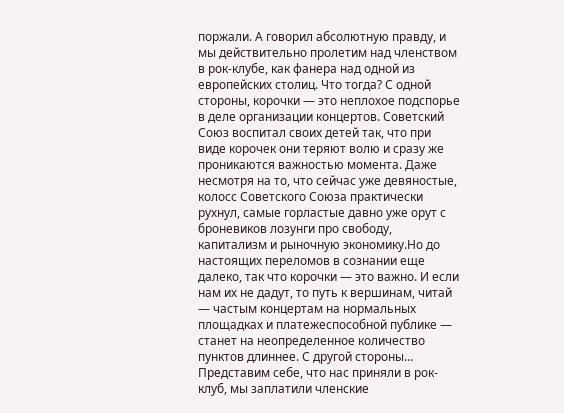поржали. А говорил абсолютную правду, и мы действительно пролетим над членством в рок-клубе, как фанера над одной из европейских столиц. Что тогда? С одной стороны, корочки — это неплохое подспорье в деле организации концертов. Советский Союз воспитал своих детей так, что при виде корочек они теряют волю и сразу же проникаются важностью момента. Даже несмотря на то, что сейчас уже девяностые, колосс Советского Союза практически рухнул, самые горластые давно уже орут с броневиков лозунги про свободу, капитализм и рыночную экономику.Но до настоящих переломов в сознании еще далеко, так что корочки — это важно. И если нам их не дадут, то путь к вершинам, читай — частым концертам на нормальных площадках и платежеспособной публике — станет на неопределенное количество пунктов длиннее. С другой стороны… Представим себе, что нас приняли в рок-клуб, мы заплатили членские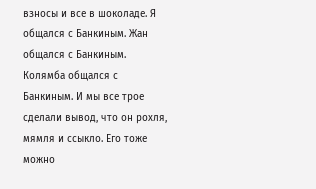взносы и все в шоколаде. Я общался с Банкиным. Жан общался с Банкиным. Колямба общался с Банкиным. И мы все трое сделали вывод, что он рохля, мямля и ссыкло. Его тоже можно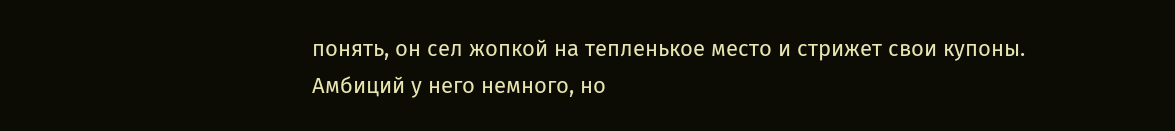понять, он сел жопкой на тепленькое место и стрижет свои купоны. Амбиций у него немного, но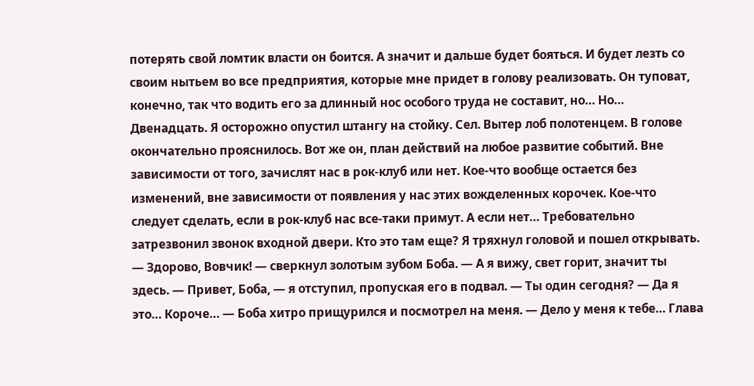потерять свой ломтик власти он боится. А значит и дальше будет бояться. И будет лезть со своим нытьем во все предприятия, которые мне придет в голову реализовать. Он туповат, конечно, так что водить его за длинный нос особого труда не составит, но… Но… Двенадцать. Я осторожно опустил штангу на стойку. Сел. Вытер лоб полотенцем. В голове окончательно прояснилось. Вот же он, план действий на любое развитие событий. Вне зависимости от того, зачислят нас в рок-клуб или нет. Кое-что вообще остается без изменений, вне зависимости от появления у нас этих вожделенных корочек. Кое-что следует сделать, если в рок-клуб нас все-таки примут. А если нет… Требовательно затрезвонил звонок входной двери. Кто это там еще? Я тряхнул головой и пошел открывать. — Здорово, Вовчик! — сверкнул золотым зубом Боба. — А я вижу, свет горит, значит ты здесь. — Привет, Боба, — я отступил, пропуская его в подвал. — Ты один сегодня? — Да я это… Короче… — Боба хитро прищурился и посмотрел на меня. — Дело у меня к тебе… Глава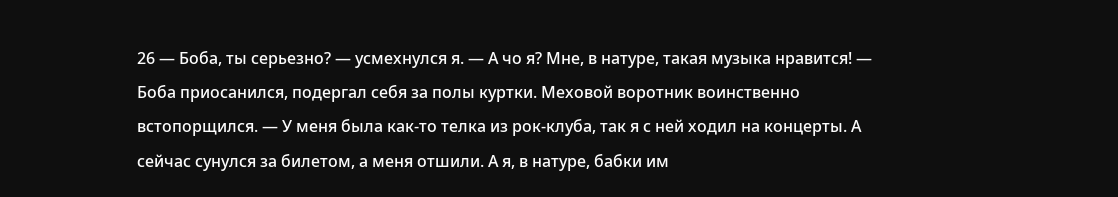26 — Боба, ты серьезно? — усмехнулся я. — А чо я? Мне, в натуре, такая музыка нравится! — Боба приосанился, подергал себя за полы куртки. Меховой воротник воинственно встопорщился. — У меня была как-то телка из рок-клуба, так я с ней ходил на концерты. А сейчас сунулся за билетом, а меня отшили. А я, в натуре, бабки им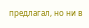предлагал, но ни в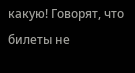какую! Говорят, что билеты не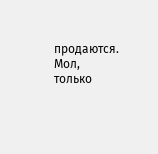продаются. Мол, только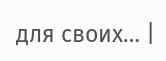для своих… |